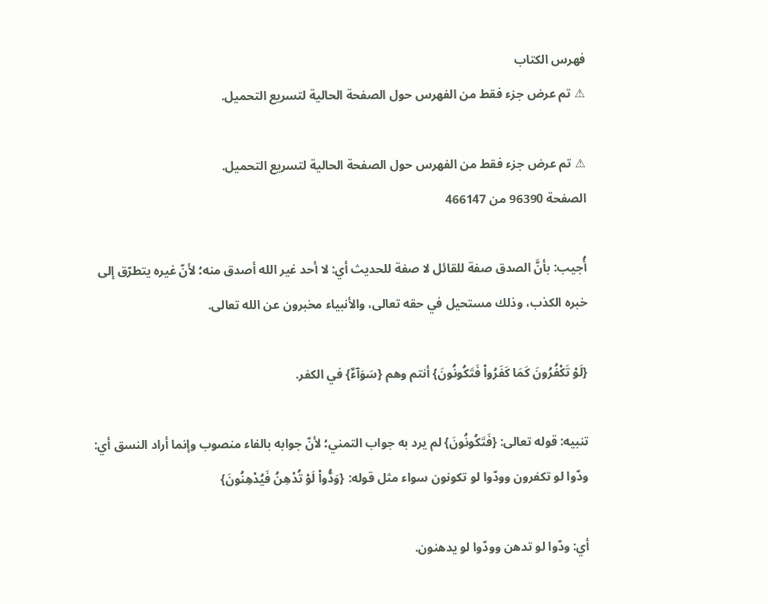فهرس الكتاب
⚠ تم عرض جزء فقط من الفهرس حول الصفحة الحالية لتسريع التحميل.

⚠ تم عرض جزء فقط من الفهرس حول الصفحة الحالية لتسريع التحميل.
الصفحة 96390 من 466147

أُجيب: بأنَّ الصدق صفة للقائل لا صفة للحديث أي: لا أحد غير الله أصدق منه؛ لأنّ غيره يتطرّق إلى خبره الكذب، وذلك مستحيل في حقه تعالى، والأنبياء مخبرون عن الله تعالى.

{لَوْ تَكْفُرُونَ كَمَا كَفَرُواْ فَتَكُونُونَ} أنتم وهم {سَوَآءٌ} في الكفر.

تنبيه: قوله تعالى: {فَتَكُونُونَ} لم يرد به جواب التمني؛ لأنّ جوابه بالفاء منصوب وإنما أراد النسق أي: ودّوا لو تكفرون وودّوا لو تكونون سواء مثل قوله: {وَدُّواْ لَوْ تُدْهِنُ فَيُدْهِنُونَ}

أي: ودّوا لو تدهن وودّوا لو يدهنون.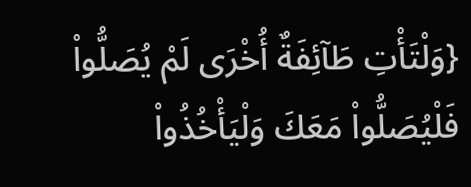{وَلْتَأْتِ طَآئِفَةٌ أُخْرَى لَمْ يُصَلُّواْ فَلْيُصَلُّواْ مَعَكَ وَلْيَأْخُذُواْ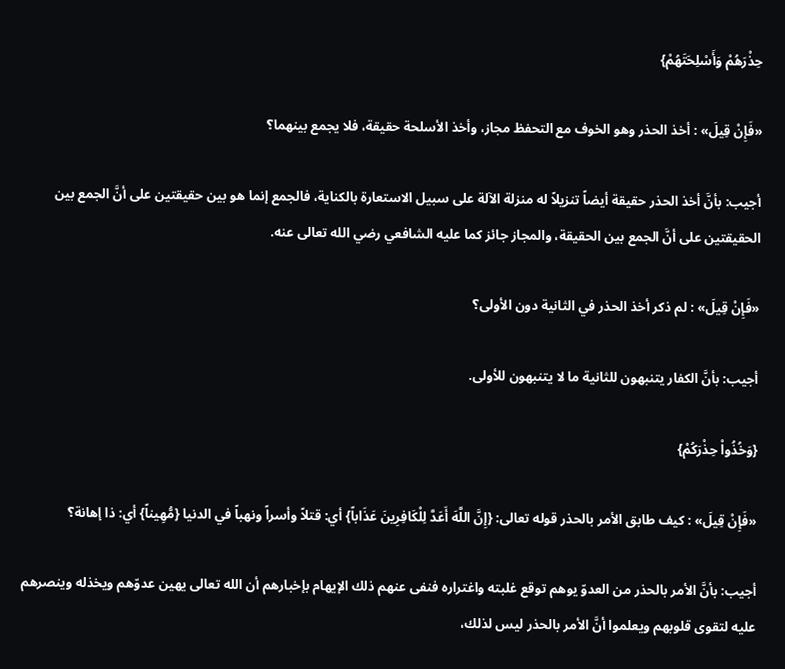حِذْرَهُمْ وَأَسْلِحَتَهُمْ}

«فَإِنْ قِيلَ» : أخذ الحذر وهو الخوف مع التحفظ مجاز، وأخذ الأسلحة حقيقة، فلا يجمع بينهما؟

أجيب: بأنَّ أخذ الحذر حقيقة أيضاً تنزيلاً له منزلة الآلة على سبيل الاستعارة بالكناية، فالجمع إنما هو بين حقيقتين على أنَّ الجمع بين الحقيقتين على أنَّ الجمع بين الحقيقة، والمجاز جائز كما عليه الشافعي رضي الله تعالى عنه.

«فَإِنْ قِيلَ» : لم ذكر أخذ الحذر في الثانية دون الأولى؟

أجيب: بأنَّ الكفار يتنبهون للثانية ما لا يتنبهون للأولى.

{وَخُذُواْ حِذْرَكُمْ}

«فَإِنْ قِيلَ» : كيف طابق الأمر بالحذر قوله تعالى: {إِنَّ اللَّهَ أَعَدَّ لِلْكَافِرِينَ عَذَاباً} أي: قتلاً وأسراً ونهباً في الدنيا {مُّهِيناً} أي: ذا إهانة؟

أجيب: بأنَّ الأمر بالحذر من العدوّ يوهم توقع غلبته واغتراره فنفى عنهم ذلك الإيهام بإخبارهم أن الله تعالى يهين عدوّهم ويخذله وينصرهم عليه لتقوى قلوبهم ويعلموا أنَّ الأمر بالحذر ليس لذلك،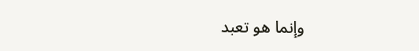وإنما هو تعبد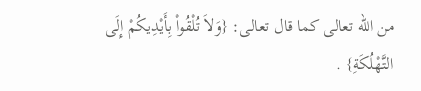من الله تعالى كما قال تعالى: {وَلاَ تُلْقُواْ بِأَيْدِيكُمْ إِلَى التَّهْلُكَةِ} .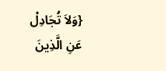{وَلاَ تُجَادِلْ عَنِ الَّذِينَ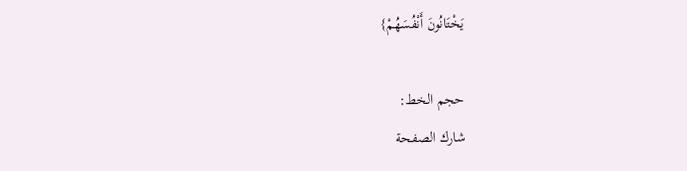يَخْتَانُونَ أَنْفُسَهُمْ}

حجم الخط:
شارك الصفحة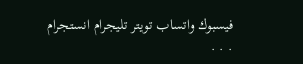فيسبوك واتساب تويتر تليجرام انستجرام
. . .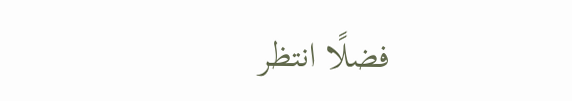فضلًا انتظر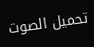تحميل الصوت